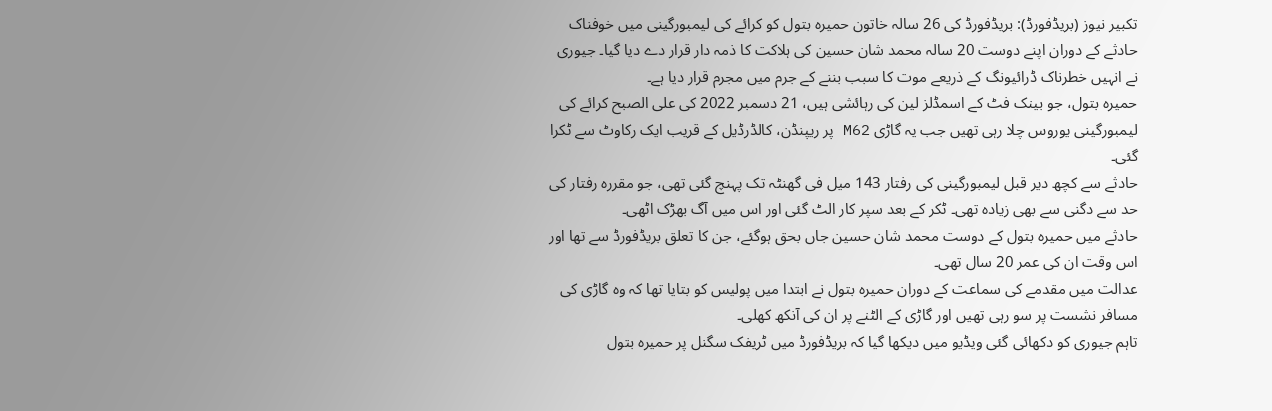تکبیر نیوز (بریڈفورڈ): بریڈفورڈ کی 26 سالہ خاتون حمیرہ بتول کو کرائے کی لیمبورگینی میں خوفناک حادثے کے دوران اپنے دوست 20 سالہ محمد شان حسین کی ہلاکت کا ذمہ دار قرار دے دیا گیا۔ جیوری نے انہیں خطرناک ڈرائیونگ کے ذریعے موت کا سبب بننے کے جرم میں مجرم قرار دیا ہے۔
حمیرہ بتول، جو بینک فٹ کے اسمڈلز لین کی رہائشی ہیں، 21 دسمبر 2022 کی علی الصبح کرائے کی لیمبورگینی یوروس چلا رہی تھیں جب یہ گاڑی M62 پر ریپنڈن، کالڈرڈیل کے قریب ایک رکاوٹ سے ٹکرا گئی۔
حادثے سے کچھ دیر قبل لیمبورگینی کی رفتار 143 میل فی گھنٹہ تک پہنچ گئی تھی، جو مقررہ رفتار کی حد سے دگنی سے بھی زیادہ تھی۔ ٹکر کے بعد سپر کار الٹ گئی اور اس میں آگ بھڑک اٹھی۔
حادثے میں حمیرہ بتول کے دوست محمد شان حسین جاں بحق ہوگئے، جن کا تعلق بریڈفورڈ سے تھا اور اس وقت ان کی عمر 20 سال تھی۔
عدالت میں مقدمے کی سماعت کے دوران حمیرہ بتول نے ابتدا میں پولیس کو بتایا تھا کہ وہ گاڑی کی مسافر نشست پر سو رہی تھیں اور گاڑی کے الٹنے پر ان کی آنکھ کھلی۔
تاہم جیوری کو دکھائی گئی ویڈیو میں دیکھا گیا کہ بریڈفورڈ میں ٹریفک سگنل پر حمیرہ بتول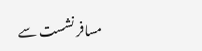مسافر نشست سے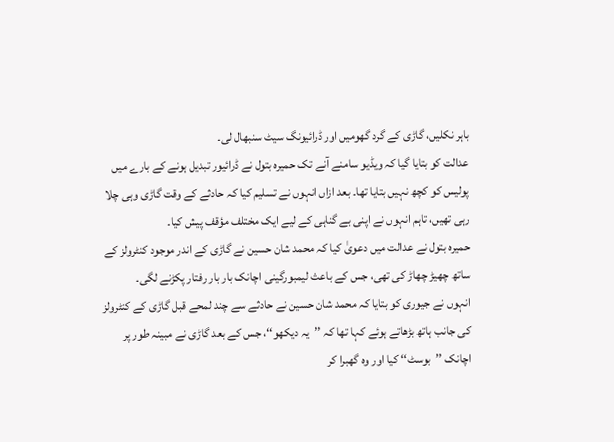باہر نکلیں، گاڑی کے گرد گھومیں اور ڈرائیونگ سیٹ سنبھال لی۔
عدالت کو بتایا گیا کہ ویڈیو سامنے آنے تک حمیرہ بتول نے ڈرائیور تبدیل ہونے کے بارے میں پولیس کو کچھ نہیں بتایا تھا۔ بعد ازاں انہوں نے تسلیم کیا کہ حادثے کے وقت گاڑی وہی چلا رہی تھیں، تاہم انہوں نے اپنی بے گناہی کے لیے ایک مختلف مؤقف پیش کیا۔
حمیرہ بتول نے عدالت میں دعویٰ کیا کہ محمد شان حسین نے گاڑی کے اندر موجود کنٹرولز کے ساتھ چھیڑ چھاڑ کی تھی، جس کے باعث لیمبورگینی اچانک بار بار رفتار پکڑنے لگی۔
انہوں نے جیوری کو بتایا کہ محمد شان حسین نے حادثے سے چند لمحے قبل گاڑی کے کنٹرولز کی جانب ہاتھ بڑھاتے ہوئے کہا تھا کہ ’’یہ دیکھو‘‘، جس کے بعد گاڑی نے مبینہ طور پر اچانک ’’بوسٹ‘‘ کیا اور وہ گھبرا کر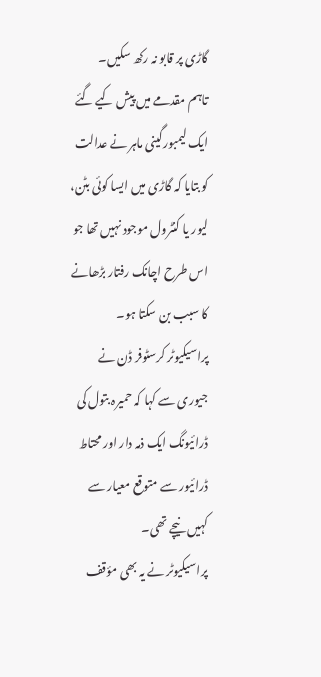گاڑی پر قابو نہ رکھ سکیں۔
تاہم مقدمے میں پیش کیے گئے ایک لیمبورگینی ماہر نے عدالت کو بتایا کہ گاڑی میں ایسا کوئی بٹن، لیور یا کنٹرول موجود نہیں تھا جو اس طرح اچانک رفتار بڑھانے کا سبب بن سکتا ہو۔
پراسیکیوٹر کرسٹوفر ڈن نے جیوری سے کہا کہ حمیرہ بتول کی ڈرائیونگ ایک ذمہ دار اور محتاط ڈرائیور سے متوقع معیار سے کہیں نیچے تھی۔
پراسیکیوٹر نے یہ بھی مؤقف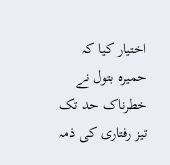اختیار کیا کہ حمیرہ بتول نے خطرناک حد تک تیز رفتاری کی ذمہ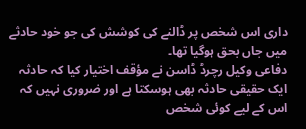داری اس شخص پر ڈالنے کی کوشش کی جو خود حادثے میں جاں بحق ہوگیا تھا۔
دفاعی وکیل رچرڈ ڈاسن نے مؤقف اختیار کیا کہ حادثہ ایک حقیقی حادثہ بھی ہوسکتا ہے اور ضروری نہیں کہ اس کے لیے کوئی شخص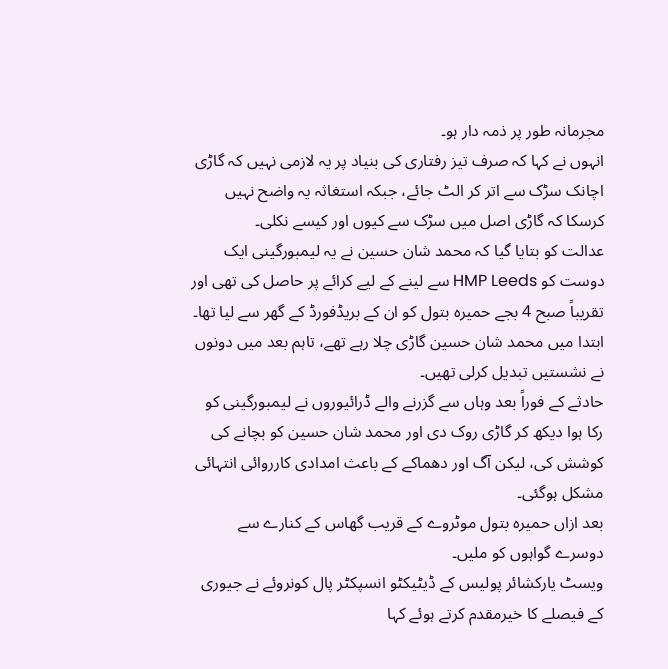مجرمانہ طور پر ذمہ دار ہو۔
انہوں نے کہا کہ صرف تیز رفتاری کی بنیاد پر یہ لازمی نہیں کہ گاڑی اچانک سڑک سے اتر کر الٹ جائے، جبکہ استغاثہ یہ واضح نہیں کرسکا کہ گاڑی اصل میں سڑک سے کیوں اور کیسے نکلی۔
عدالت کو بتایا گیا کہ محمد شان حسین نے یہ لیمبورگینی ایک دوست کو HMP Leeds سے لینے کے لیے کرائے پر حاصل کی تھی اور تقریباً صبح 4 بجے حمیرہ بتول کو ان کے بریڈفورڈ کے گھر سے لیا تھا۔
ابتدا میں محمد شان حسین گاڑی چلا رہے تھے، تاہم بعد میں دونوں نے نشستیں تبدیل کرلی تھیں۔
حادثے کے فوراً بعد وہاں سے گزرنے والے ڈرائیوروں نے لیمبورگینی کو رکا ہوا دیکھ کر گاڑی روک دی اور محمد شان حسین کو بچانے کی کوشش کی، لیکن آگ اور دھماکے کے باعث امدادی کارروائی انتہائی مشکل ہوگئی۔
بعد ازاں حمیرہ بتول موٹروے کے قریب گھاس کے کنارے سے دوسرے گواہوں کو ملیں۔
ویسٹ یارکشائر پولیس کے ڈیٹیکٹو انسپکٹر پال کونروئے نے جیوری کے فیصلے کا خیرمقدم کرتے ہوئے کہا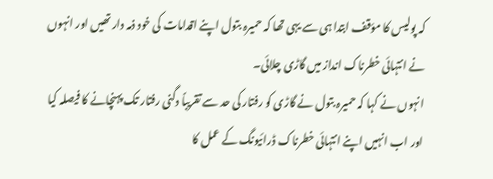کہ پولیس کا مؤقف ابتدا ہی سے یہی تھا کہ حمیرہ بتول اپنے اقدامات کی خود ذمہ دار تھیں اور انہوں نے انتہائی خطرناک انداز میں گاڑی چلائی۔
انہوں نے کہا کہ حمیرہ بتول نے گاڑی کو رفتار کی حد سے تقریباً دگنی رفتار تک پہنچانے کا فیصلہ کیا اور اب انہیں اپنے انتہائی خطرناک ڈرائیونگ کے عمل کا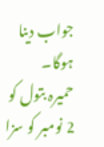جواب دینا ہوگا۔
حمیرہ بتول کو 2 نومبر کو سزا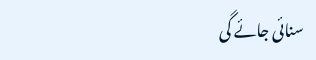سنائی جائے گی